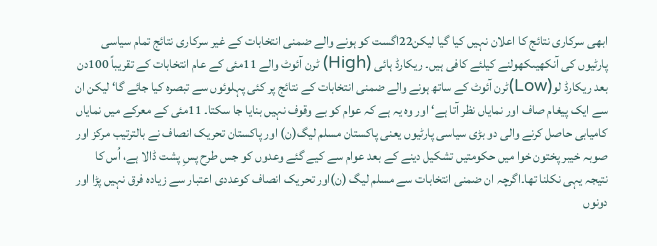ابھی سرکاری نتائج کا اعلان نہیں کیا گیا لیکن22اگست کو ہونے والے ضمنی انتخابات کے غیر سرکاری نتائج تمام سیاسی پارٹیوں کی آنکھیںکھولنے کیلئے کافی ہیں۔ ریکارڈ ہائی (High) ٹرن آئوٹ والے 11مئی کے عام انتخابات کے تقریباً 100دن بعد ریکارڈ لو(Low)ٹرن آئوٹ کے ساتھ ہونے والے ضمنی انتخابات کے نتائج پر کئی پہلوئوں سے تبصرہ کیا جائے گا‘ لیکن ان سے ایک پیغام صاف اور نمایاں نظر آتا ہے‘ اور وہ یہ ہے کہ عوام کو بے وقوف نہیں بنایا جا سکتا۔ 11مئی کے معرکے میں نمایاں کامیابی حاصل کرنے والی دو بڑی سیاسی پارٹیوں یعنی پاکستان مسلم لیگ(ن) اور پاکستان تحریک انصاف نے بالترتیب مرکز اور صوبہ خیبر پختون خوا میں حکومتیں تشکیل دینے کے بعد عوام سے کیے گئے وعدوں کو جس طرح پسِ پشت ڈالا ہے، اُس کا نتیجہ یہی نکلنا تھا۔اگرچہ ان ضمنی انتخابات سے مسلم لیگ (ن)اور تحریک انصاف کوعددی اعتبار سے زیادہ فرق نہیں پڑا اور دونوں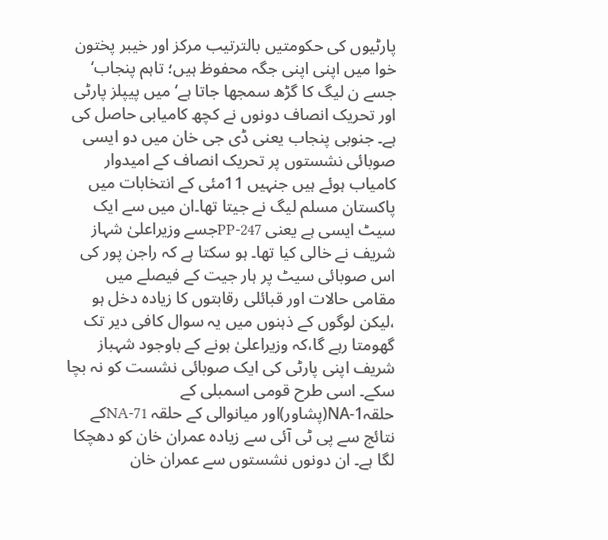پارٹیوں کی حکومتیں بالترتیب مرکز اور خیبر پختون خوا میں اپنی اپنی جگہ محفوظ ہیں؛ تاہم پنجاب‘ جسے ن لیگ کا گڑھ سمجھا جاتا ہے‘ میں پیپلز پارٹی اور تحریک انصاف دونوں نے کچھ کامیابی حاصل کی ہے۔ جنوبی پنجاب یعنی ڈی جی خان میں دو ایسی صوبائی نشستوں پر تحریک انصاف کے امیدوار کامیاب ہوئے ہیں جنہیں 11مئی کے انتخابات میں پاکستان مسلم لیگ نے جیتا تھا۔ان میں سے ایک سیٹ ایسی ہے یعنی PP-247جسے وزیراعلیٰ شہاز شریف نے خالی کیا تھا۔ ہو سکتا ہے کہ راجن پور کی اس صوبائی سیٹ پر ہار جیت کے فیصلے میں مقامی حالات اور قبائلی رقابتوں کا زیادہ دخل ہو ،لیکن لوگوں کے ذہنوں میں یہ سوال کافی دیر تک گھومتا رہے گا،کہ وزیراعلیٰ ہونے کے باوجود شہباز شریف اپنی پارٹی کی ایک صوبائی نشست کو نہ بچا سکے۔ اسی طرح قومی اسمبلی کے حلقہNA-1(پشاور)اور میانوالی کے حلقہ NA-71کے نتائج سے پی ٹی آئی سے زیادہ عمران خان کو دھچکا لگا ہے۔ ان دونوں نشستوں سے عمران خان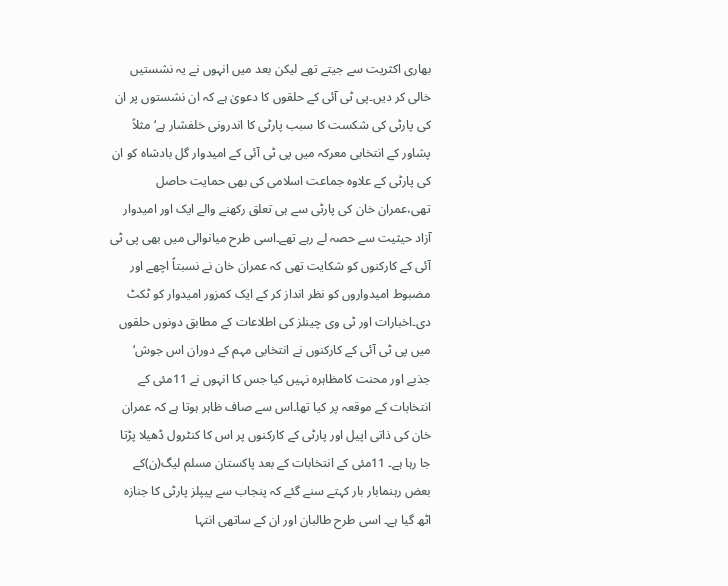بھاری اکثریت سے جیتے تھے لیکن بعد میں انہوں نے یہ نشستیں خالی کر دیں۔پی ٹی آئی کے حلقوں کا دعویٰ ہے کہ ان نشستوں پر ان کی پارٹی کی شکست کا سبب پارٹی کا اندرونی خلفشار ہے‘ مثلاً پشاور کے انتخابی معرکہ میں پی ٹی آئی کے امیدوار گل بادشاہ کو ان کی پارٹی کے علاوہ جماعت اسلامی کی بھی حمایت حاصل تھی،عمران خان کی پارٹی سے ہی تعلق رکھنے والے ایک اور امیدوار آزاد حیثیت سے حصہ لے رہے تھے۔اسی طرح میانوالی میں بھی پی ٹی آئی کے کارکنوں کو شکایت تھی کہ عمران خان نے نسبتاً اچھے اور مضبوط امیدواروں کو نظر انداز کر کے ایک کمزور امیدوار کو ٹکٹ دی۔اخبارات اور ٹی وی چینلز کی اطلاعات کے مطابق دونوں حلقوں میں پی ٹی آئی کے کارکنوں نے انتخابی مہم کے دوران اس جوش‘ جذبے اور محنت کامظاہرہ نہیں کیا جس کا انہوں نے 11مئی کے انتخابات کے موقعہ پر کیا تھا۔اس سے صاف ظاہر ہوتا ہے کہ عمران خان کی ذاتی اپیل اور پارٹی کے کارکنوں پر اس کا کنٹرول ڈھیلا پڑتا جا رہا ہے۔ 11مئی کے انتخابات کے بعد پاکستان مسلم لیگ(ن)کے بعض رہنمابار بار کہتے سنے گئے کہ پنجاب سے پیپلز پارٹی کا جنازہ اٹھ گیا ہے۔ اسی طرح طالبان اور ان کے ساتھی انتہا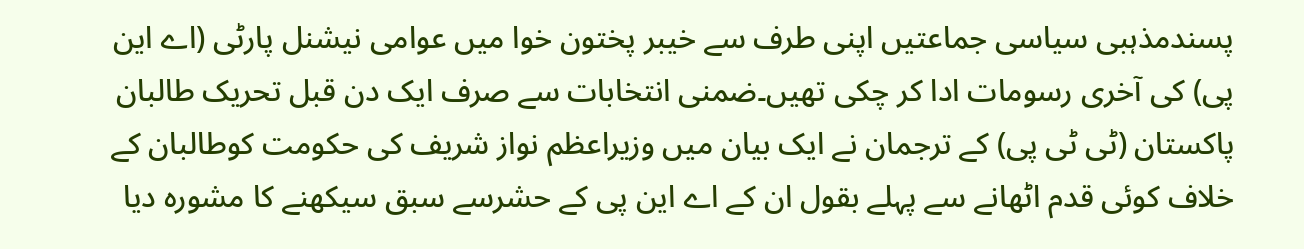پسندمذہبی سیاسی جماعتیں اپنی طرف سے خیبر پختون خوا میں عوامی نیشنل پارٹی (اے این پی) کی آخری رسومات ادا کر چکی تھیں۔ضمنی انتخابات سے صرف ایک دن قبل تحریک طالبان پاکستان (ٹی ٹی پی) کے ترجمان نے ایک بیان میں وزیراعظم نواز شریف کی حکومت کوطالبان کے خلاف کوئی قدم اٹھانے سے پہلے بقول ان کے اے این پی کے حشرسے سبق سیکھنے کا مشورہ دیا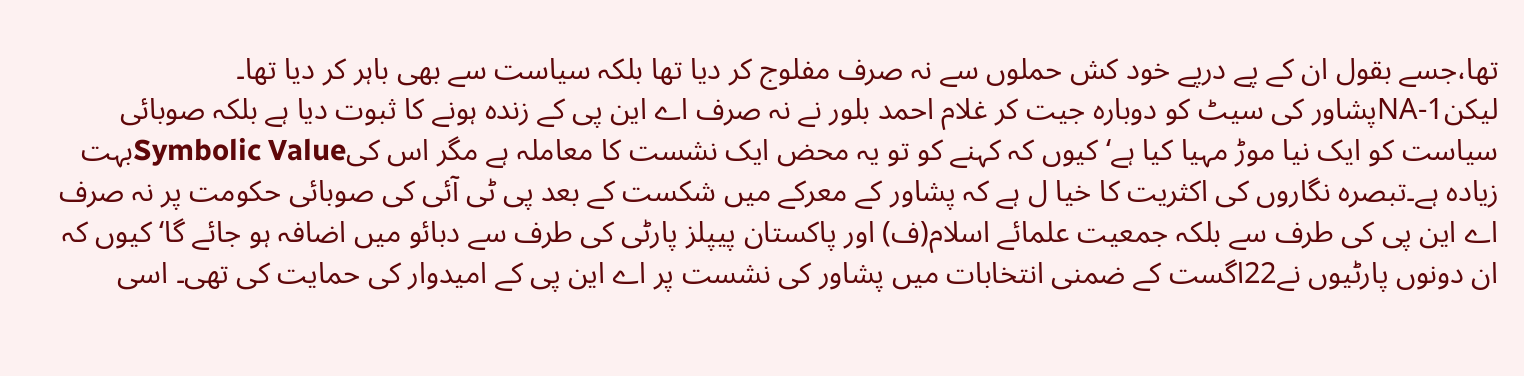تھا،جسے بقول ان کے پے درپے خود کش حملوں سے نہ صرف مفلوج کر دیا تھا بلکہ سیاست سے بھی باہر کر دیا تھا۔ لیکنNA-1پشاور کی سیٹ کو دوبارہ جیت کر غلام احمد بلور نے نہ صرف اے این پی کے زندہ ہونے کا ثبوت دیا ہے بلکہ صوبائی سیاست کو ایک نیا موڑ مہیا کیا ہے‘ کیوں کہ کہنے کو تو یہ محض ایک نشست کا معاملہ ہے مگر اس کیSymbolic Valueبہت زیادہ ہے۔تبصرہ نگاروں کی اکثریت کا خیا ل ہے کہ پشاور کے معرکے میں شکست کے بعد پی ٹی آئی کی صوبائی حکومت پر نہ صرف اے این پی کی طرف سے بلکہ جمعیت علمائے اسلام(ف) اور پاکستان پیپلز پارٹی کی طرف سے دبائو میں اضافہ ہو جائے گا‘ کیوں کہ ان دونوں پارٹیوں نے22اگست کے ضمنی انتخابات میں پشاور کی نشست پر اے این پی کے امیدوار کی حمایت کی تھی۔ اسی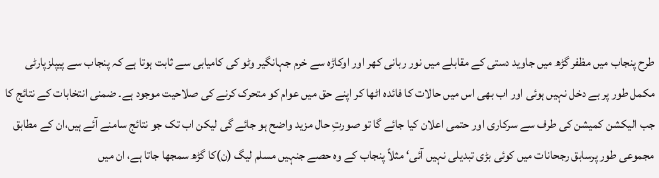طرح پنجاب میں مظفر گڑھ میں جاوید دستی کے مقابلے میں نور ربانی کھر اور اوکاڑہ سے خرم جہانگیر وٹو کی کامیابی سے ثابت ہوتا ہے کہ پنجاب سے پیپلزپارٹی مکمل طور پر بے دخل نہیں ہوئی اور اب بھی اس میں حالات کا فائدہ اٹھا کر اپنے حق میں عوام کو متحرک کرنے کی صلاحیت موجود ہے۔ ضمنی انتخابات کے نتائج کا جب الیکشن کمیشن کی طرف سے سرکاری اور حتمی اعلان کیا جائے گا تو صورتِ حال مزید واضح ہو جائے گی لیکن اب تک جو نتائج سامنے آئے ہیں،ان کے مطابق مجموعی طور پرسابق رجحانات میں کوئی بڑی تبدیلی نہیں آئی‘ مثلاً پنجاب کے وہ حصے جنہیں مسلم لیگ (ن)کا گڑھ سمجھا جاتا ہے، ان میں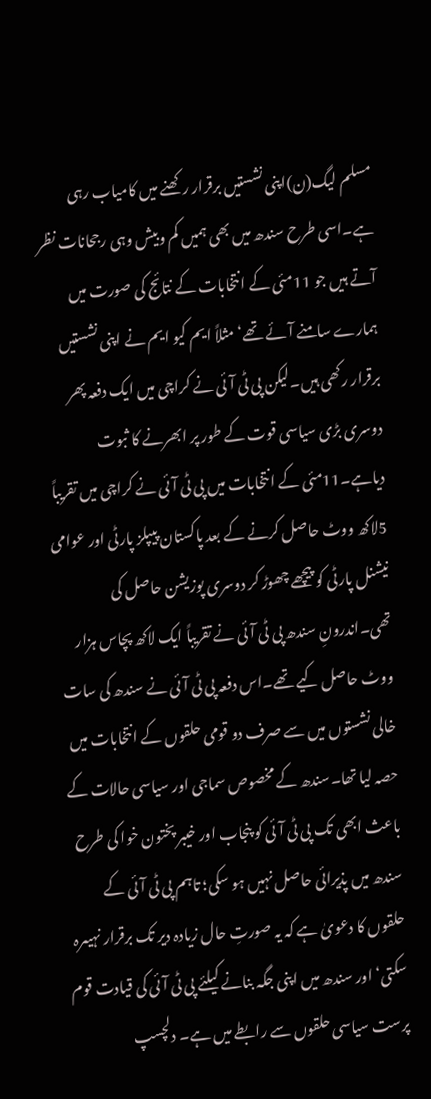مسلم لیگ(ن)اپنی نشستیں برقرار رکھنے میں کامیاب رہی ہے۔اسی طرح سندھ میں بھی ہمیں کم وبیش وہی رجحانات نظر آتے ہیں جو 11مئی کے انتخابات کے نتائج کی صورت میں ہمارے سامنے آئے تھے‘ مثلاً ایم کیو ایم نے اپنی نشستیں برقرار رکھی ہیں۔لیکن پی ٹی آئی نے کراچی میں ایک دفعہ پھر دوسری بڑی سیاسی قوت کے طور پر ابھرنے کا ثبوت دیاہے۔11مئی کے انتخابات میں پی ٹی آئی نے کراچی میں تقریباً 5لاکھ ووٹ حاصل کرنے کے بعد پاکستان پیپلز پارٹی اور عوامی نیشنل پارٹی کو پیچھے چھوڑ کر دوسری پوزیشن حاصل کی تھی۔اندرونِ سندھ پی ٹی آئی نے تقریباً ایک لاکھ پچاس ہزار ووٹ حاصل کیے تھے۔اس دفعہ پی ٹی آئی نے سندھ کی سات خالی نشستوں میں سے صرف دو قومی حلقوں کے انتخابات میں حصہ لیا تھا۔سندھ کے مخصوص سماجی اور سیاسی حالات کے باعث ابھی تک پی ٹی آئی کو پنجاب اور خیبر پختون خوا کی طرح سندھ میں پذیرائی حاصل نہیں ہو سکی؛ تاہم پی ٹی آئی کے حلقوں کا دعویٰ ہے کہ یہ صورتِ حال زیادہ دیر تک برقرار نہیںرہ سکتی‘ اور سندھ میں اپنی جگہ بنانے کیلئے پی ٹی آئی کی قیادت قوم پرست سیاسی حلقوں سے رابطے میں ہے۔ دلچسپ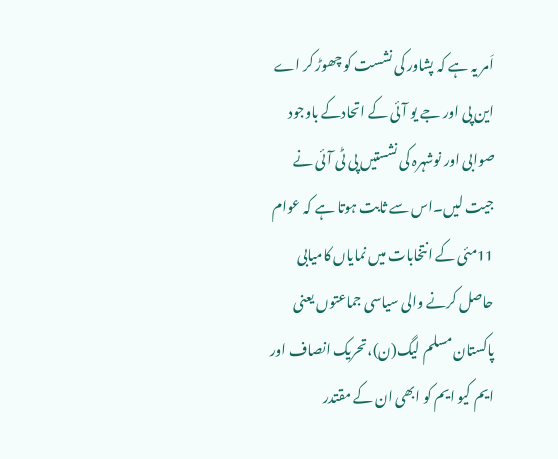اَمر یہ ہے کہ پشاور کی نشست کو چھوڑ کر اے این پی اور جے یو آئی کے اتحادکے باوجود صوابی اور نوشہرہ کی نشستیں پی ٹی آئی نے جیت لیں۔اس سے ثابت ہوتا ہے کہ عوام 11مئی کے انتخابات میں نمایاں کامیابی حاصل کرنے والی سیاسی جماعتوں یعنی پاکستان مسلم لیگ(ن)،تحریک انصاف اور ایم کیو ایم کو ابھی ان کے مقتدر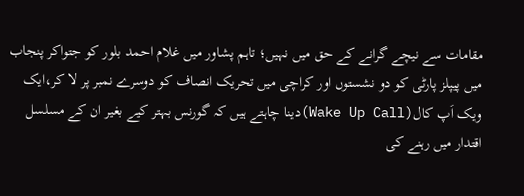مقامات سے نیچے گرانے کے حق میں نہیں؛ تاہم پشاور میں غلام احمد بلور کو جتواکر پنجاب میں پیپلز پارٹی کو دو نشستوں اور کراچی میں تحریک انصاف کو دوسرے نمبر پر لا کر،ایک ویک اَپ کال(Wake Up Call)دینا چاہتے ہیں کہ گورنس بہتر کیے بغیر ان کے مسلسل اقتدار میں رہنے کی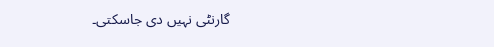گارنٹی نہیں دی جاسکتی۔